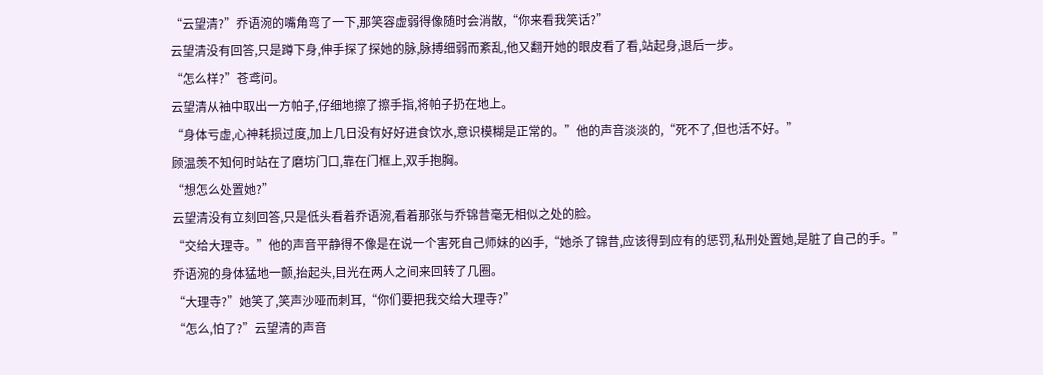“云望清?”乔语涴的嘴角弯了一下,那笑容虚弱得像随时会消散,“你来看我笑话?”
云望清没有回答,只是蹲下身,伸手探了探她的脉,脉搏细弱而紊乱,他又翻开她的眼皮看了看,站起身,退后一步。
“怎么样?”苍鸢问。
云望清从袖中取出一方帕子,仔细地擦了擦手指,将帕子扔在地上。
“身体亏虚,心神耗损过度,加上几日没有好好进食饮水,意识模糊是正常的。”他的声音淡淡的,“死不了,但也活不好。”
顾温羡不知何时站在了磨坊门口,靠在门框上,双手抱胸。
“想怎么处置她?”
云望清没有立刻回答,只是低头看着乔语涴,看着那张与乔锦昔毫无相似之处的脸。
“交给大理寺。”他的声音平静得不像是在说一个害死自己师妹的凶手,“她杀了锦昔,应该得到应有的惩罚,私刑处置她,是脏了自己的手。”
乔语涴的身体猛地一颤,抬起头,目光在两人之间来回转了几圈。
“大理寺?”她笑了,笑声沙哑而刺耳,“你们要把我交给大理寺?”
“怎么,怕了?”云望清的声音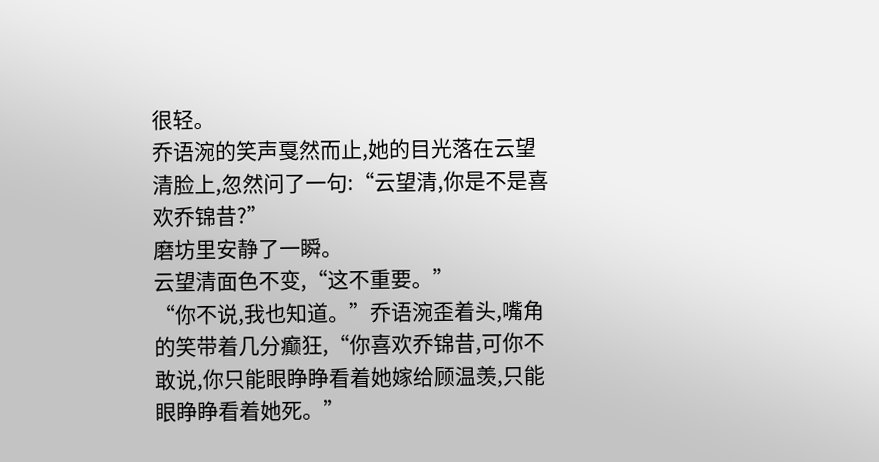很轻。
乔语涴的笑声戛然而止,她的目光落在云望清脸上,忽然问了一句:“云望清,你是不是喜欢乔锦昔?”
磨坊里安静了一瞬。
云望清面色不变,“这不重要。”
“你不说,我也知道。”乔语涴歪着头,嘴角的笑带着几分癫狂,“你喜欢乔锦昔,可你不敢说,你只能眼睁睁看着她嫁给顾温羡,只能眼睁睁看着她死。”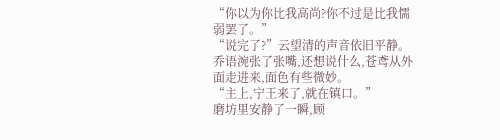“你以为你比我高尚?你不过是比我懦弱罢了。”
“说完了?”云望清的声音依旧平静。
乔语涴张了张嘴,还想说什么,苍鸢从外面走进来,面色有些微妙。
“主上,宁王来了,就在镇口。”
磨坊里安静了一瞬,顾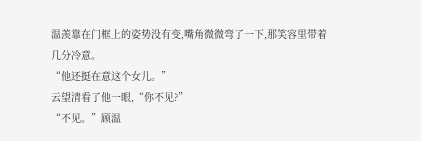温羡靠在门框上的姿势没有变,嘴角微微弯了一下,那笑容里带着几分冷意。
“他还挺在意这个女儿。”
云望清看了他一眼,“你不见?”
“不见。”顾温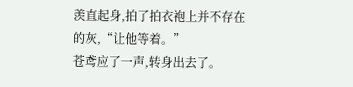羡直起身,拍了拍衣袍上并不存在的灰,“让他等着。”
苍鸢应了一声,转身出去了。